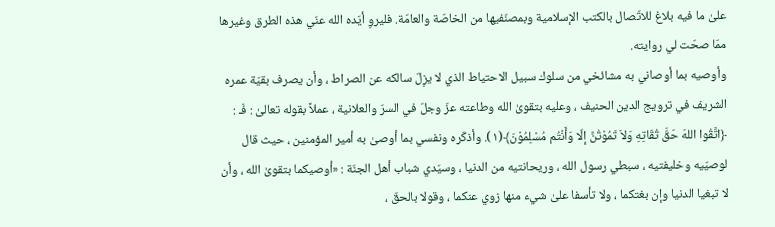علىٰ ما فيه بلاغ للاتّصال بالكتب الإسلامية وبمصنّفيها من الخاصّة والعامّة. فليروِ أيّده الله عنّي هذه الطرق وغيرها ممّا صحّت لي روايته.
وأوصيه بما أوصاني به مشائخي من سلوك سبيل الاحتياط الذي لا يزِلّ سالكه عن الصراط ، وأن يصرف بقيّة عمره الشريف في ترويج الدين الحنيف ، وعليه بتقوىٰ الله وطاعته عزّ وجلّ في السرّ والعلانية ، عملاً بقوله تعالىٰ : فَـ : ﴿اتَّقُوا اللهَ حَقَّ تُقَاتِهِ وَلاَ تَمُوْتُنَّ إلّا وَأَنْتُم مُسْلِمُوْنَ﴾(١). وأذكّره ونفسي بما أوصىٰ به أمير المؤمنين ، حيث قال لوصيّيه وخليفتيه ، سبطي رسول الله ، وريحانتيه من الدنيا ، وسيّدي شباب أهل الجنّة : «أوصيكما بتقوىٰ الله ، وأن لا تبغيا الدنيا وإن بغتكما ، ولا تأسفا علىٰ شيء منها زوي عنكما ، وقولا بالحقّ ،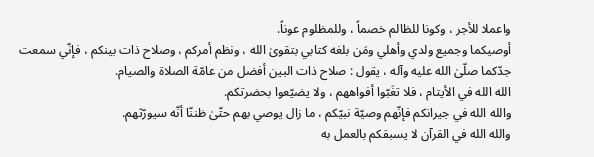واعملا للأجر ، وكونا للظالم خصماً ، وللمظلوم عوناً.
أوصيكما وجميع ولدي وأهلي ومَن بلغه كتابي بتقوىٰ الله ، ونظم أمركم ، وصلاح ذات بينكم ، فإنّي سمعت جدّكما صلّىٰ الله عليه وآله ، يقول : صلاح ذات البين أفضل من عامّة الصلاة والصيام.
الله الله في الأيتام ، فلا تغَبّوا أفواههم ، ولا يضيّعوا بحضرتكم.
والله الله في جيرانكم فإنّهم وصيّة نبيّكم ، ما زال يوصي بهم حتّىٰ ظننّا أنّه سيورّثهم.
والله الله في القرآن لا يسبقكم بالعمل به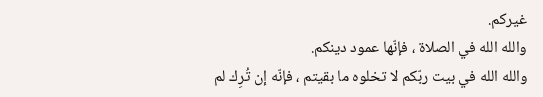غيركم.
والله الله في الصلاة ، فإنّها عمود دينكم.
والله الله في بيت ربّكم لا تخلوه ما بقيتم ، فإنّه إن تُرِك لم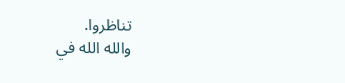تناظروا.
والله الله في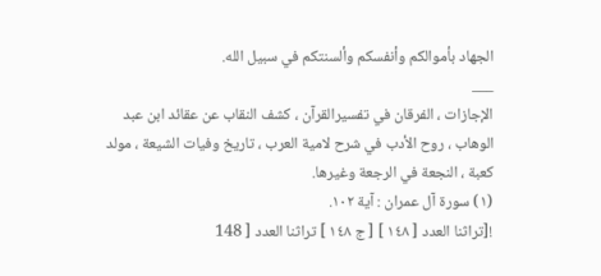الجهاد بأموالكم وأنفسكم وألسنتكم في سبيل الله.
___
الإجازات ، الفرقان في تفسيرالقرآن ، كشف النقاب عن عقائد ابن عبد الوهاب ، روح الأدب في شرح لامية العرب ، تاريخ وفيات الشيعة ، مولد كعبة ، النجعة في الرجعة وغيرها.
(١) سورة آل عمران : آیة ١٠٢.
![تراثنا العدد [ ١٤٨ ] [ ج ١٤٨ ] تراثنا العدد [ 148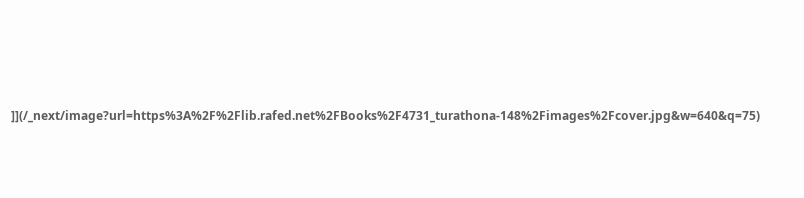]](/_next/image?url=https%3A%2F%2Flib.rafed.net%2FBooks%2F4731_turathona-148%2Fimages%2Fcover.jpg&w=640&q=75)